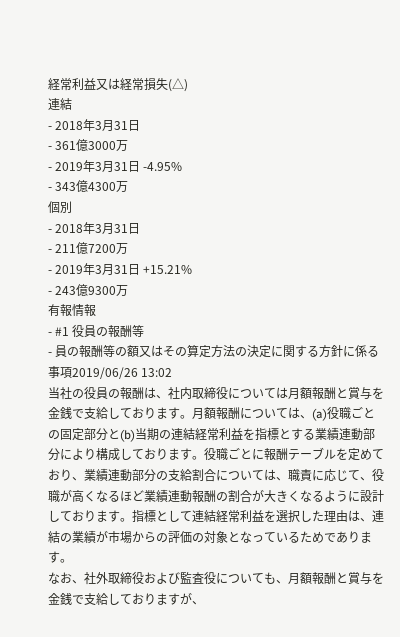経常利益又は経常損失(△)
連結
- 2018年3月31日
- 361億3000万
- 2019年3月31日 -4.95%
- 343億4300万
個別
- 2018年3月31日
- 211億7200万
- 2019年3月31日 +15.21%
- 243億9300万
有報情報
- #1 役員の報酬等
- 員の報酬等の額又はその算定方法の決定に関する方針に係る事項2019/06/26 13:02
当社の役員の報酬は、社内取締役については月額報酬と賞与を金銭で支給しております。月額報酬については、(a)役職ごとの固定部分と(b)当期の連結経常利益を指標とする業績連動部分により構成しております。役職ごとに報酬テーブルを定めており、業績連動部分の支給割合については、職責に応じて、役職が高くなるほど業績連動報酬の割合が大きくなるように設計しております。指標として連結経常利益を選択した理由は、連結の業績が市場からの評価の対象となっているためであります。
なお、社外取締役および監査役についても、月額報酬と賞与を金銭で支給しておりますが、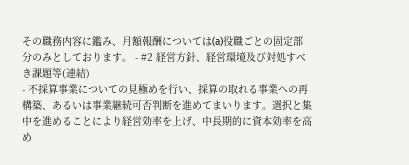その職務内容に鑑み、月額報酬については(a)役職ごとの固定部分のみとしております。 - #2 経営方針、経営環境及び対処すべき課題等(連結)
- 不採算事業についての見極めを行い、採算の取れる事業への再構築、あるいは事業継続可否判断を進めてまいります。選択と集中を進めることにより経営効率を上げ、中長期的に資本効率を高め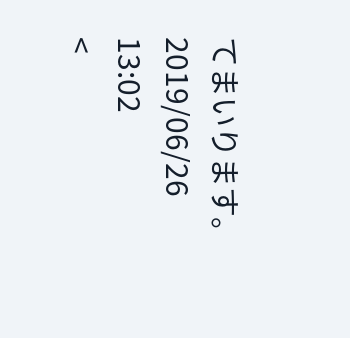てまいります。2019/06/26 13:02
<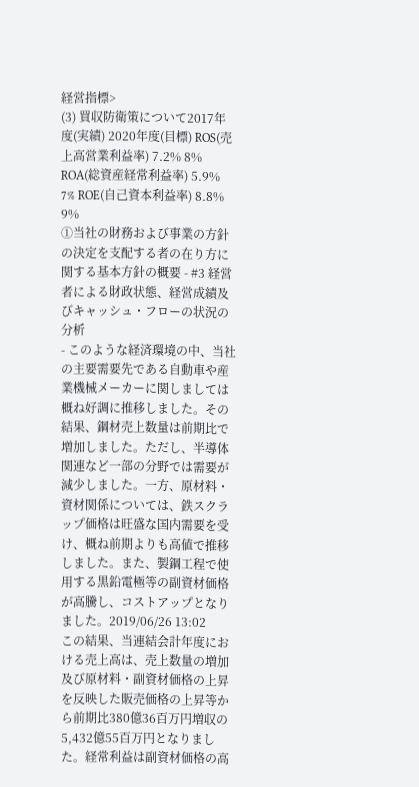経営指標>
(3) 買収防衛策について2017年度(実績) 2020年度(目標) ROS(売上高営業利益率) 7.2% 8% ROA(総資産経常利益率) 5.9% 7% ROE(自己資本利益率) 8.8% 9%
①当社の財務および事業の方針の決定を支配する者の在り方に関する基本方針の概要 - #3 経営者による財政状態、経営成績及びキャッシュ・フローの状況の分析
- このような経済環境の中、当社の主要需要先である自動車や産業機械メーカーに関しましては概ね好調に推移しました。その結果、鋼材売上数量は前期比で増加しました。ただし、半導体関連など一部の分野では需要が減少しました。一方、原材料・資材関係については、鉄スクラップ価格は旺盛な国内需要を受け、概ね前期よりも高値で推移しました。また、製鋼工程で使用する黒鉛電極等の副資材価格が高騰し、コストアップとなりました。2019/06/26 13:02
この結果、当連結会計年度における売上高は、売上数量の増加及び原材料・副資材価格の上昇を反映した販売価格の上昇等から前期比380億36百万円増収の5,432億55百万円となりました。経常利益は副資材価格の高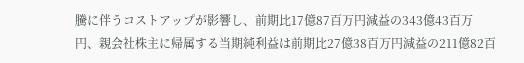騰に伴うコストアップが影響し、前期比17億87百万円減益の343億43百万円、親会社株主に帰属する当期純利益は前期比27億38百万円減益の211億82百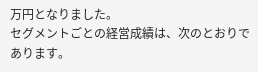万円となりました。
セグメントごとの経営成績は、次のとおりであります。